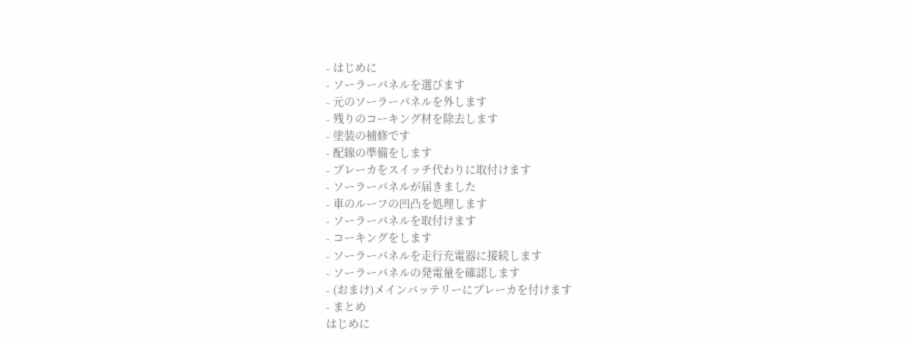- はじめに
- ソーラーパネルを選びます
- 元のソーラーパネルを外します
- 残りのコーキング材を除去します
- 塗装の補修です
- 配線の準備をします
- ブレーカをスイッチ代わりに取付けます
- ソーラーパネルが届きました
- 車のルーフの凹凸を処理します
- ソーラーパネルを取付けます
- コーキングをします
- ソーラーパネルを走行充電器に接続します
- ソーラーパネルの発電量を確認します
- (おまけ)メインバッテリーにブレーカを付けます
- まとめ
はじめに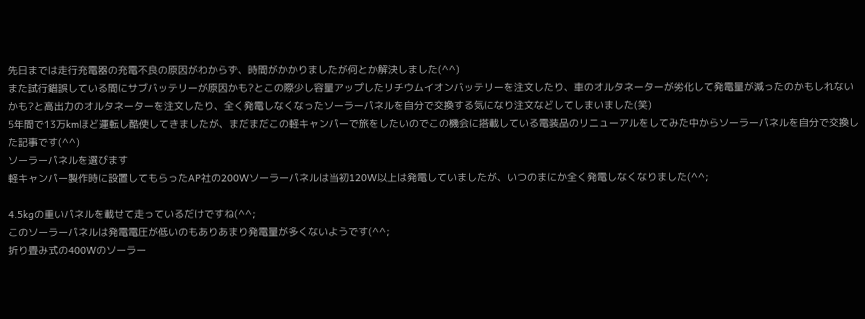先日までは走行充電器の充電不良の原因がわからず、時間がかかりましたが何とか解決しました(^^)
また試行錯誤している間にサブバッテリーが原因かも?とこの際少し容量アップしたリチウムイオンバッテリーを注文したり、車のオルタネーターが劣化して発電量が減ったのかもしれないかも?と高出力のオルタネーターを注文したり、全く発電しなくなったソーラーパネルを自分で交換する気になり注文などしてしまいました(笑)
5年間で13万kmほど運転し酷使してきましたが、まだまだこの軽キャンパーで旅をしたいのでこの機会に搭載している電装品のリニューアルをしてみた中からソーラーパネルを自分で交換した記事です(^^)
ソーラーパネルを選びます
軽キャンパー製作時に設置してもらったAP社の200Wソーラーパネルは当初120W以上は発電していましたが、いつのまにか全く発電しなくなりました(^^;

4.5kgの重いパネルを載せて走っているだけですね(^^;
このソーラーパネルは発電電圧が低いのもありあまり発電量が多くないようです(^^;
折り畳み式の400Wのソーラー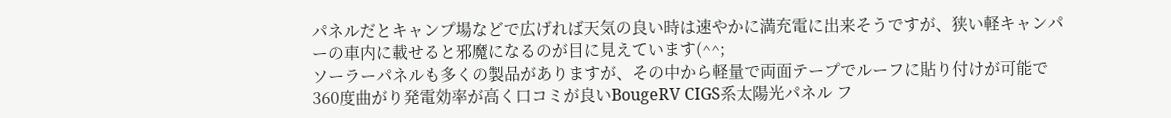パネルだとキャンプ場などで広げれば天気の良い時は速やかに満充電に出来そうですが、狭い軽キャンパーの車内に載せると邪魔になるのが目に見えています(^^;
ソーラーパネルも多くの製品がありますが、その中から軽量で両面テープでルーフに貼り付けが可能で360度曲がり発電効率が高く口コミが良いBougeRV CIGS系太陽光パネル フ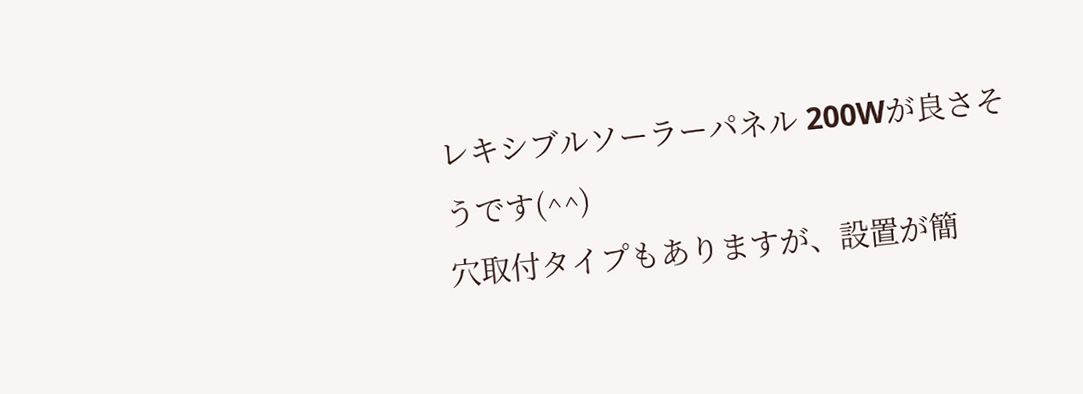レキシブルソーラーパネル 200Wが良さそうです(^^)
穴取付タイプもありますが、設置が簡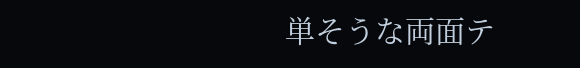単そうな両面テ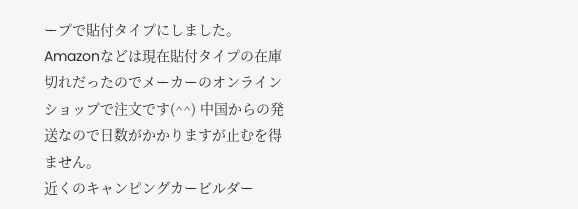ープで貼付タイプにしました。
Amazonなどは現在貼付タイプの在庫切れだったのでメーカーのオンラインショップで注文です(^^) 中国からの発送なので日数がかかりますが止むを得ません。
近くのキャンピングカービルダー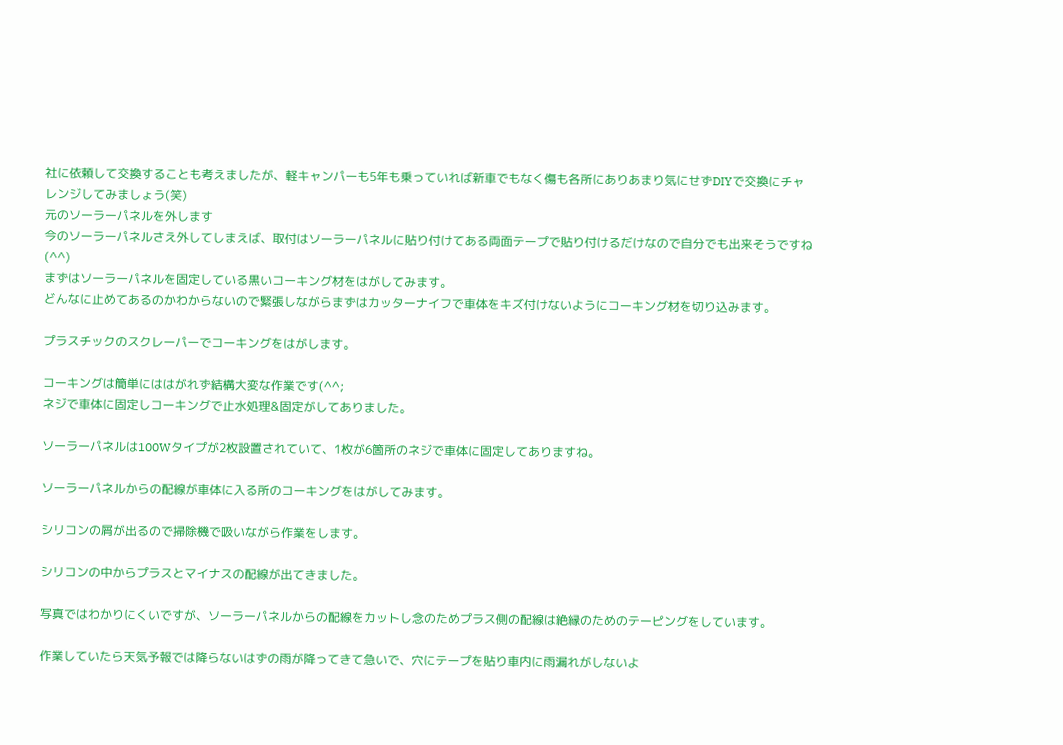社に依頼して交換することも考えましたが、軽キャンパーも5年も乗っていれば新車でもなく傷も各所にありあまり気にせずDIYで交換にチャレンジしてみましょう(笑)
元のソーラーパネルを外します
今のソーラーパネルさえ外してしまえば、取付はソーラーパネルに貼り付けてある両面テープで貼り付けるだけなので自分でも出来そうですね(^^)
まずはソーラーパネルを固定している黒いコーキング材をはがしてみます。
どんなに止めてあるのかわからないので緊張しながらまずはカッターナイフで車体をキズ付けないようにコーキング材を切り込みます。

プラスチックのスクレーパーでコーキングをはがします。

コーキングは簡単にははがれず結構大変な作業です(^^;
ネジで車体に固定しコーキングで止水処理&固定がしてありました。

ソーラーパネルは100Wタイプが2枚設置されていて、1枚が6箇所のネジで車体に固定してありますね。

ソーラーパネルからの配線が車体に入る所のコーキングをはがしてみます。

シリコンの屑が出るので掃除機で吸いながら作業をします。

シリコンの中からプラスとマイナスの配線が出てきました。

写真ではわかりにくいですが、ソーラーパネルからの配線をカットし念のためプラス側の配線は絶縁のためのテーピングをしています。

作業していたら天気予報では降らないはずの雨が降ってきて急いで、穴にテープを貼り車内に雨漏れがしないよ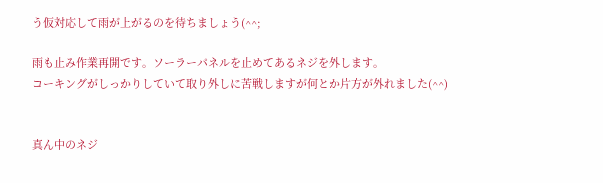う仮対応して雨が上がるのを待ちましょう(^^;

雨も止み作業再開です。ソーラーパネルを止めてあるネジを外します。
コーキングがしっかりしていて取り外しに苦戦しますが何とか片方が外れました(^^)


真ん中のネジ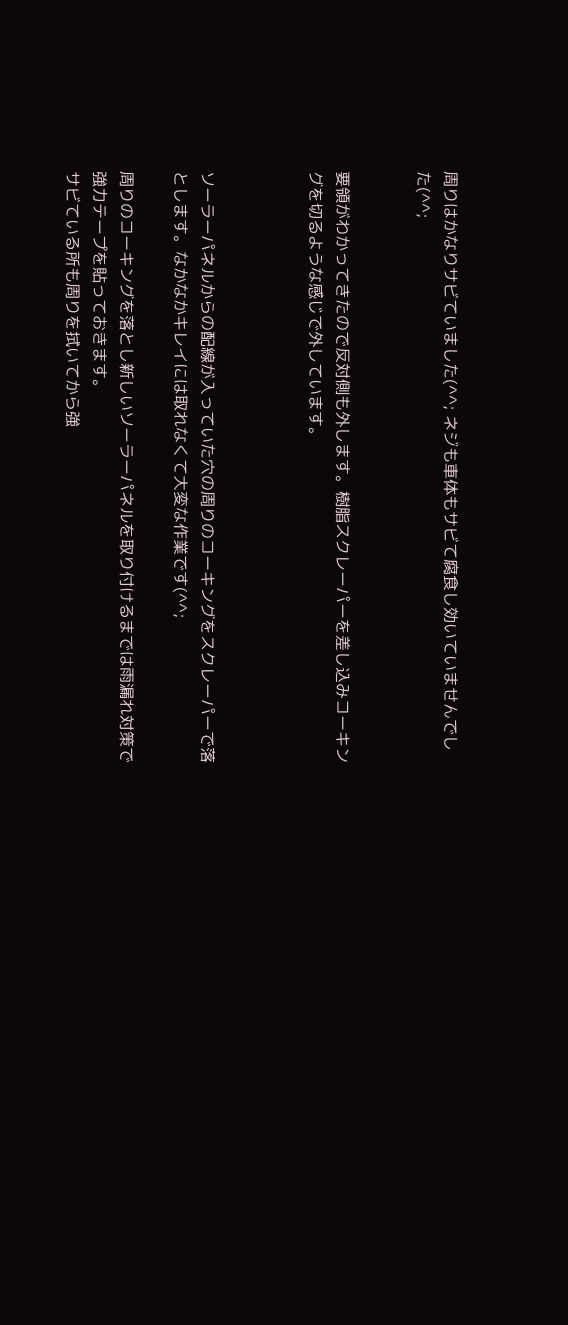周りはかなりサビていました(^^; ネジも車体もサビて腐食し効いていませんでした(^^;


要領がわかってきたので反対側も外します。樹脂スクレーパーを差し込みコーキングを切るような感じで外しています。



ソーラーパネルからの配線が入っていた穴の周りのコーキングをスクレーパーで落とします。なかなかキレイには取れなくて大変な作業です(^^;

周りのコーキングを落とし新しいソーラーパネルを取り付けるまでは雨漏れ対策で強力テープを貼っておきます。
サビている所も周りを拭いてから強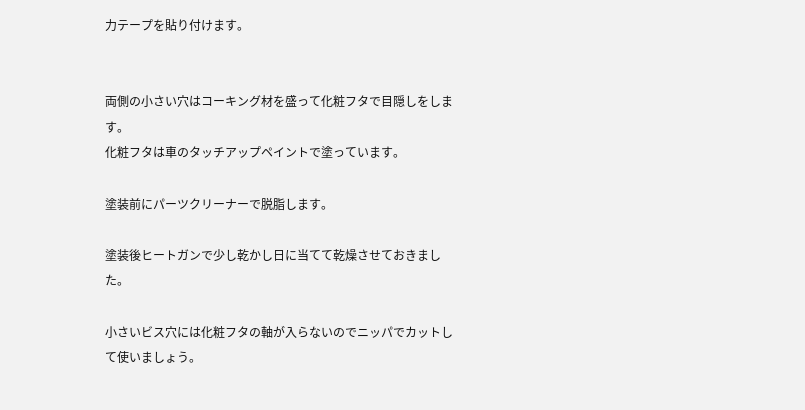力テープを貼り付けます。


両側の小さい穴はコーキング材を盛って化粧フタで目隠しをします。
化粧フタは車のタッチアップペイントで塗っています。

塗装前にパーツクリーナーで脱脂します。

塗装後ヒートガンで少し乾かし日に当てて乾燥させておきました。

小さいビス穴には化粧フタの軸が入らないのでニッパでカットして使いましょう。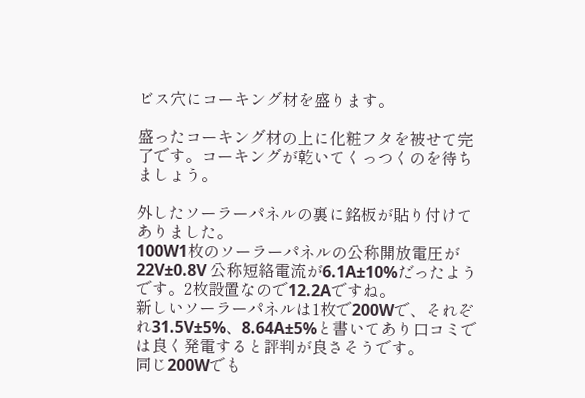ビス穴にコーキング材を盛ります。

盛ったコーキング材の上に化粧フタを被せて完了です。コーキングが乾いてくっつくのを待ちましょう。

外したソーラーパネルの裏に銘板が貼り付けてありました。
100W1枚のソーラーパネルの公称開放電圧が22V±0.8V 公称短絡電流が6.1A±10%だったようです。2枚設置なので12.2Aですね。
新しいソーラーパネルは1枚で200Wで、それぞれ31.5V±5%、8.64A±5%と書いてあり口コミでは良く発電すると評判が良さそうです。
同じ200Wでも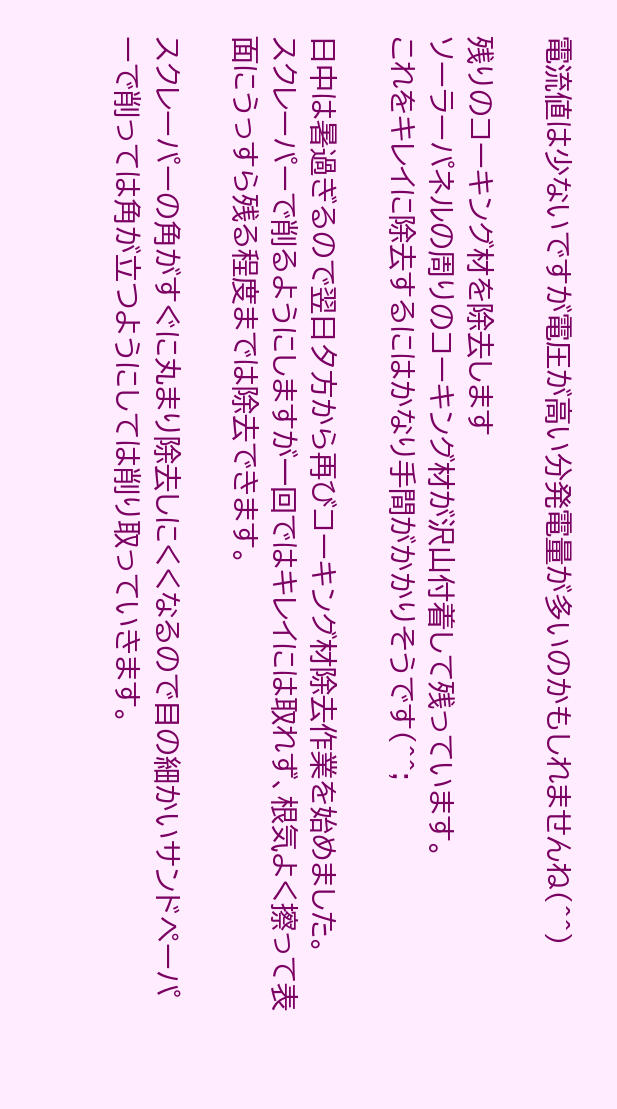電流値は少ないですが電圧が高い分発電量が多いのかもしれませんね(^^)

残りのコーキング材を除去します
ソーラーパネルの周りのコーキング材が沢山付着して残っています。
これをキレイに除去するにはかなり手間がかかりそうです(^^;

日中は暑過ぎるので翌日夕方から再びコーキング材除去作業を始めました。
スクレーパーで削るようにしますが一回ではキレイには取れず、根気よく擦って表面にうっすら残る程度までは除去できます。

スクレーパーの角がすぐに丸まり除去しにくくなるので目の細かいサンドペーパーで削っては角が立つようにしては削り取っていきます。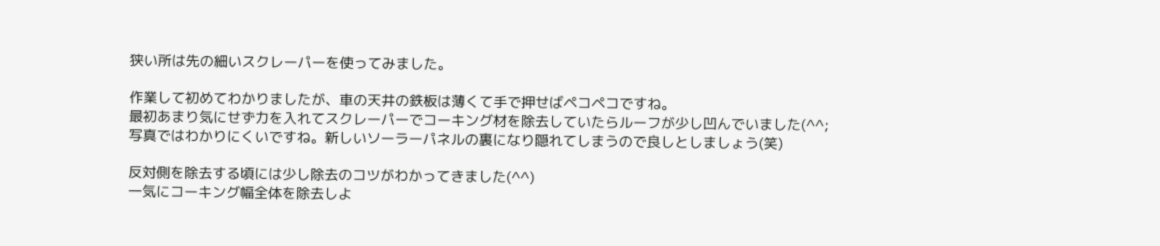狭い所は先の細いスクレーパーを使ってみました。

作業して初めてわかりましたが、車の天井の鉄板は薄くて手で押せばペコペコですね。
最初あまり気にせず力を入れてスクレーパーでコーキング材を除去していたらルーフが少し凹んでいました(^^;
写真ではわかりにくいですね。新しいソーラーパネルの裏になり隠れてしまうので良しとしましょう(笑)

反対側を除去する頃には少し除去のコツがわかってきました(^^)
一気にコーキング幅全体を除去しよ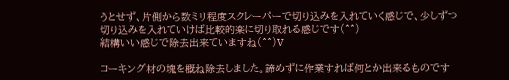うとせず、片側から数ミリ程度スクレーパーで切り込みを入れていく感じで、少しずつ切り込みを入れていけば比較的楽に切り取れる感じです(^^)
結構いい感じで除去出来ていますね(^^)V

コーキング材の塊を概ね除去しました。諦めずに作業すれば何とか出来るものです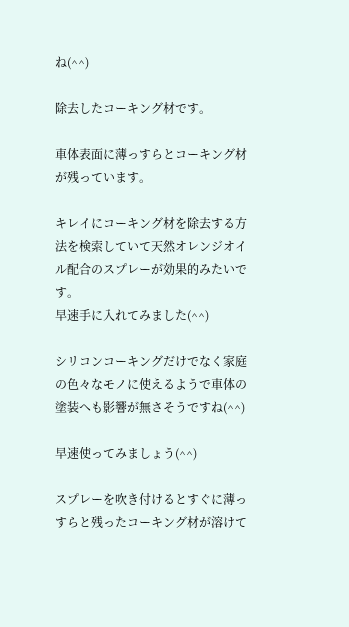ね(^^)

除去したコーキング材です。

車体表面に薄っすらとコーキング材が残っています。

キレイにコーキング材を除去する方法を検索していて天然オレンジオイル配合のスプレーが効果的みたいです。
早速手に入れてみました(^^)

シリコンコーキングだけでなく家庭の色々なモノに使えるようで車体の塗装へも影響が無さそうですね(^^)

早速使ってみましょう(^^)

スプレーを吹き付けるとすぐに薄っすらと残ったコーキング材が溶けて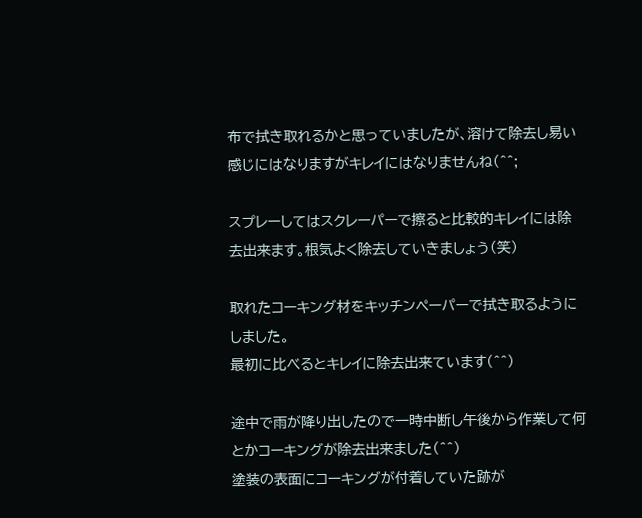布で拭き取れるかと思っていましたが、溶けて除去し易い感じにはなりますがキレイにはなりませんね(^^;

スプレーしてはスクレーパーで擦ると比較的キレイには除去出来ます。根気よく除去していきましょう(笑)

取れたコーキング材をキッチンペーパーで拭き取るようにしました。
最初に比べるとキレイに除去出来ています(^^)

途中で雨が降り出したので一時中断し午後から作業して何とかコーキングが除去出来ました(^^)
塗装の表面にコーキングが付着していた跡が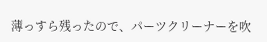薄っすら残ったので、パーツクリーナーを吹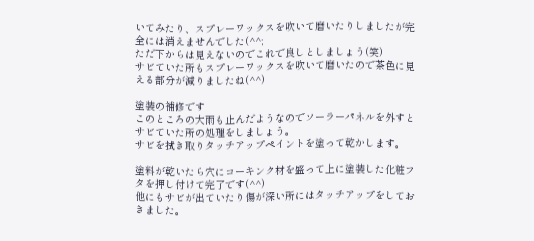いてみたり、スプレーワックスを吹いて磨いたりしましたが完全には消えませんでした(^^;
ただ下からは見えないのでこれで良しとしましょう(笑)
サビていた所もスプレーワックスを吹いて磨いたので茶色に見える部分が減りましたね(^^)

塗装の補修です
このところの大雨も止んだようなのでソーラーパネルを外すとサビていた所の処理をしましょう。
サビを拭き取りタッチアップペイントを塗って乾かします。

塗料が乾いたら穴にコーキンク材を盛って上に塗装した化粧フタを押し付けて完了です(^^)
他にもサビが出ていたり傷が深い所にはタッチアップをしておきました。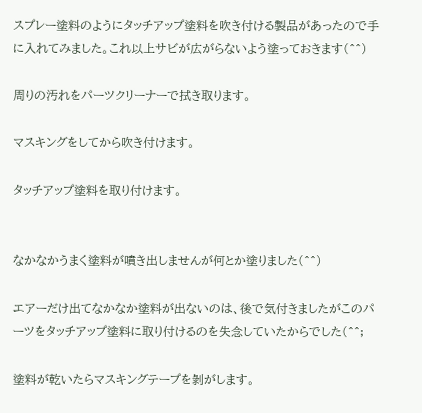スプレー塗料のようにタッチアップ塗料を吹き付ける製品があったので手に入れてみました。これ以上サビが広がらないよう塗っておきます(^^)

周りの汚れをパーツクリーナーで拭き取ります。

マスキングをしてから吹き付けます。

タッチアップ塗料を取り付けます。


なかなかうまく塗料が噴き出しませんが何とか塗りました(^^)

エアーだけ出てなかなか塗料が出ないのは、後で気付きましたがこのパーツをタッチアップ塗料に取り付けるのを失念していたからでした(^^;

塗料が乾いたらマスキングテープを剝がします。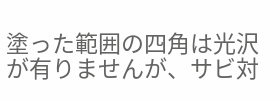塗った範囲の四角は光沢が有りませんが、サビ対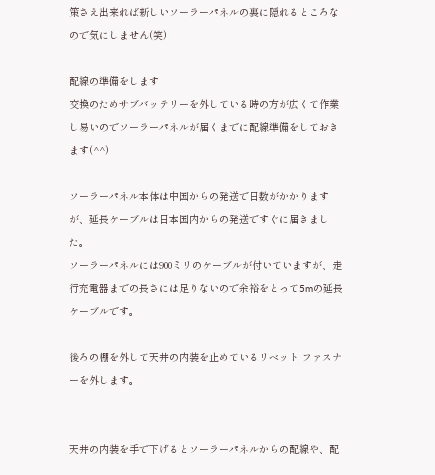策さえ出来れば新しいソーラーパネルの裏に隠れるところなので気にしません(笑)

配線の準備をします
交換のためサブバッテリーを外している時の方が広くて作業し易いのでソーラーパネルが届くまでに配線準備をしておきます(^^)

ソーラーパネル本体は中国からの発送で日数がかかりますが、延長ケーブルは日本国内からの発送ですぐに届きました。
ソーラーパネルには900ミリのケーブルが付いていますが、走行充電器までの長さには足りないので余裕をとって5mの延長ケーブルです。

後ろの棚を外して天井の内装を止めているリベット ファスナーを外します。


天井の内装を手で下げるとソーラーパネルからの配線や、配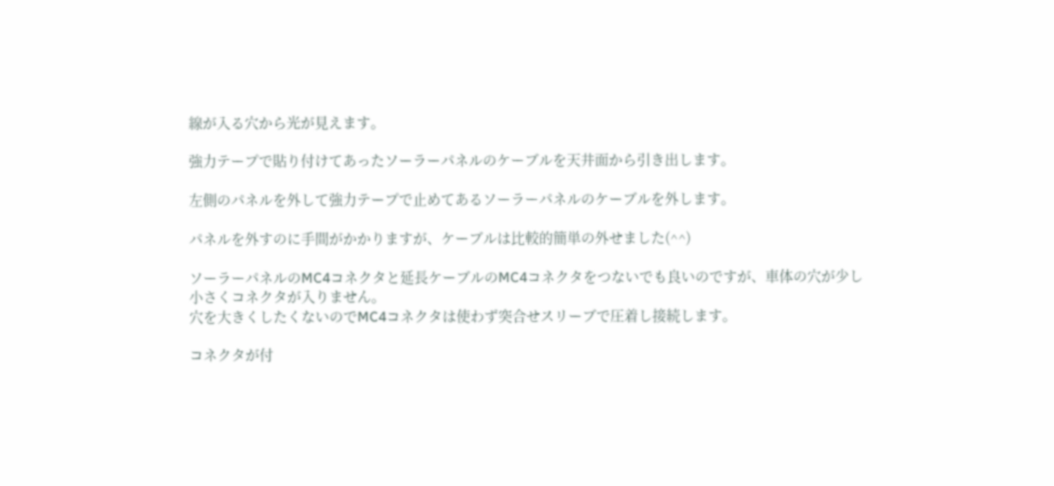線が入る穴から光が見えます。

強力テープで貼り付けてあったソーラーパネルのケーブルを天井面から引き出します。

左側のパネルを外して強力テープで止めてあるソーラーパネルのケーブルを外します。

パネルを外すのに手間がかかりますが、ケーブルは比較的簡単の外せました(^^)

ソーラーパネルのMC4コネクタと延長ケーブルのMC4コネクタをつないでも良いのですが、車体の穴が少し小さくコネクタが入りません。
穴を大きくしたくないのでMC4コネクタは使わず突合せスリーブで圧着し接続します。

コネクタが付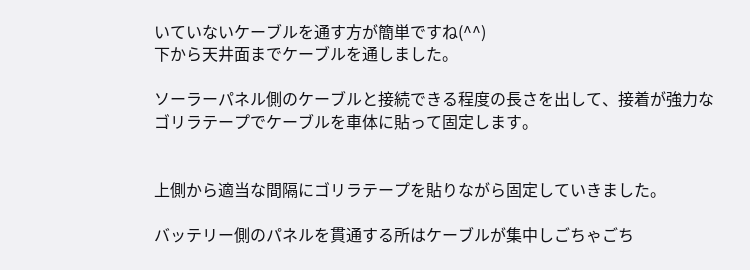いていないケーブルを通す方が簡単ですね(^^)
下から天井面までケーブルを通しました。

ソーラーパネル側のケーブルと接続できる程度の長さを出して、接着が強力なゴリラテープでケーブルを車体に貼って固定します。


上側から適当な間隔にゴリラテープを貼りながら固定していきました。

バッテリー側のパネルを貫通する所はケーブルが集中しごちゃごち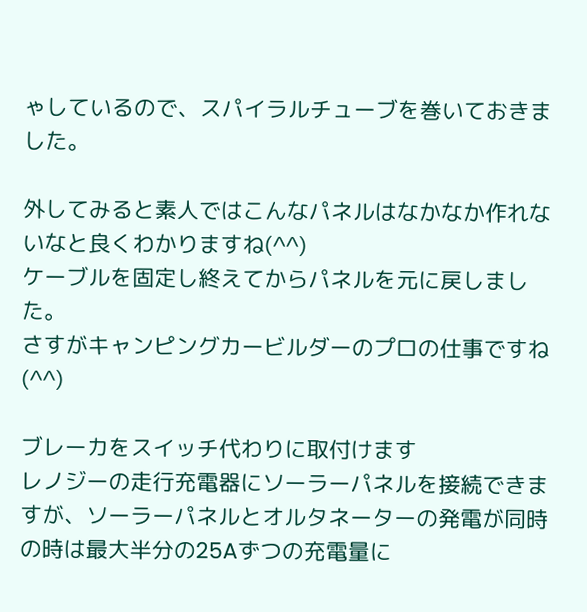ゃしているので、スパイラルチューブを巻いておきました。

外してみると素人ではこんなパネルはなかなか作れないなと良くわかりますね(^^)
ケーブルを固定し終えてからパネルを元に戻しました。
さすがキャンピングカービルダーのプロの仕事ですね(^^)

ブレーカをスイッチ代わりに取付けます
レノジーの走行充電器にソーラーパネルを接続できますが、ソーラーパネルとオルタネーターの発電が同時の時は最大半分の25Aずつの充電量に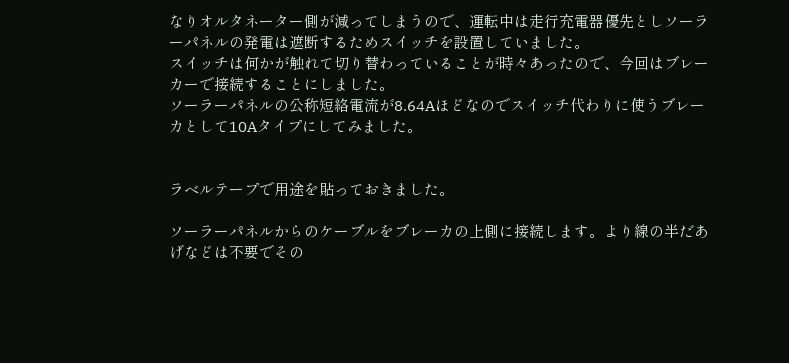なりオルタネーター側が減ってしまうので、運転中は走行充電器優先としソーラーパネルの発電は遮断するためスイッチを設置していました。
スイッチは何かが触れて切り替わっていることが時々あったので、今回はブレーカーで接続することにしました。
ソーラーパネルの公称短絡電流が8.64Aほどなのでスイッチ代わりに使うブレーカとして10Aタイプにしてみました。


ラベルテープで用途を貼っておきました。

ソーラーパネルからのケーブルをブレーカの上側に接続します。より線の半だあげなどは不要でその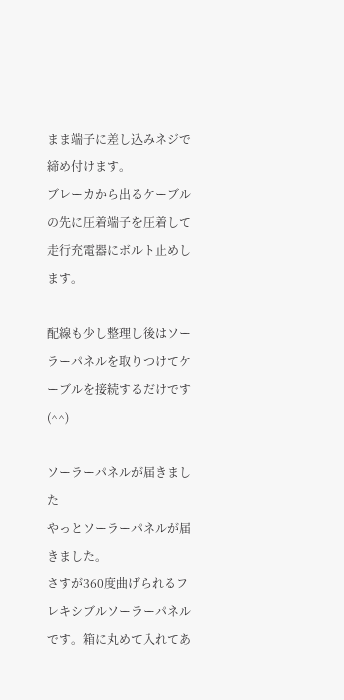まま端子に差し込みネジで締め付けます。
ブレーカから出るケーブルの先に圧着端子を圧着して走行充電器にボルト止めします。

配線も少し整理し後はソーラーパネルを取りつけてケーブルを接続するだけです(^^)

ソーラーパネルが届きました
やっとソーラーパネルが届きました。
さすが360度曲げられるフレキシブルソーラーパネルです。箱に丸めて入れてあ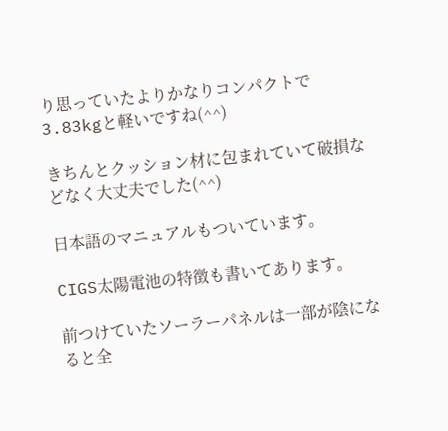り思っていたよりかなりコンパクトで3.83kgと軽いですね(^^)

きちんとクッション材に包まれていて破損などなく大丈夫でした(^^)

日本語のマニュアルもついています。

CIGS太陽電池の特徴も書いてあります。

前つけていたソーラーパネルは一部が陰になると全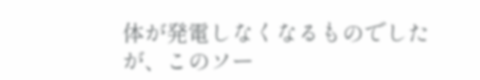体が発電しなくなるものでしたが、このソー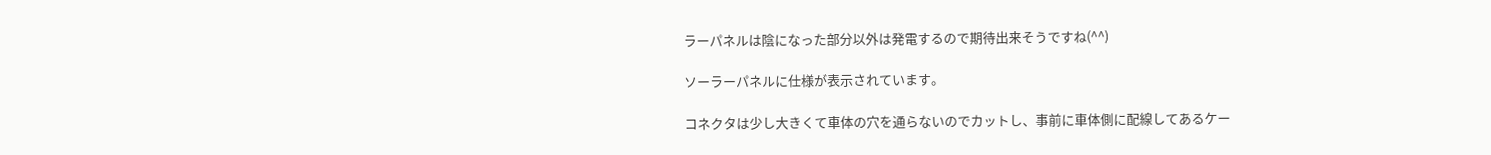ラーパネルは陰になった部分以外は発電するので期待出来そうですね(^^)

ソーラーパネルに仕様が表示されています。

コネクタは少し大きくて車体の穴を通らないのでカットし、事前に車体側に配線してあるケー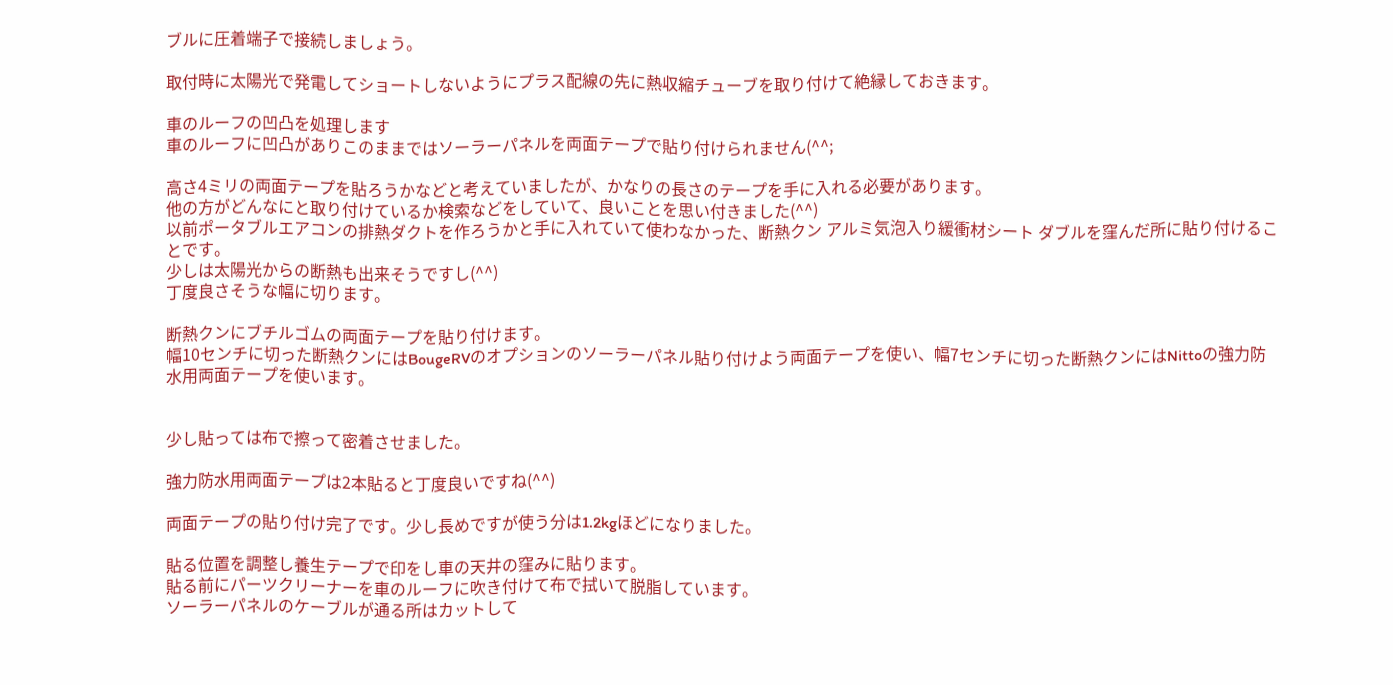ブルに圧着端子で接続しましょう。

取付時に太陽光で発電してショートしないようにプラス配線の先に熱収縮チューブを取り付けて絶縁しておきます。

車のルーフの凹凸を処理します
車のルーフに凹凸がありこのままではソーラーパネルを両面テープで貼り付けられません(^^;

高さ4ミリの両面テープを貼ろうかなどと考えていましたが、かなりの長さのテープを手に入れる必要があります。
他の方がどんなにと取り付けているか検索などをしていて、良いことを思い付きました(^^)
以前ポータブルエアコンの排熱ダクトを作ろうかと手に入れていて使わなかった、断熱クン アルミ気泡入り緩衝材シート ダブルを窪んだ所に貼り付けることです。
少しは太陽光からの断熱も出来そうですし(^^)
丁度良さそうな幅に切ります。

断熱クンにブチルゴムの両面テープを貼り付けます。
幅10センチに切った断熱クンにはBougeRVのオプションのソーラーパネル貼り付けよう両面テープを使い、幅7センチに切った断熱クンにはNittoの強力防水用両面テープを使います。


少し貼っては布で擦って密着させました。

強力防水用両面テープは2本貼ると丁度良いですね(^^)

両面テープの貼り付け完了です。少し長めですが使う分は1.2kgほどになりました。

貼る位置を調整し養生テープで印をし車の天井の窪みに貼ります。
貼る前にパーツクリーナーを車のルーフに吹き付けて布で拭いて脱脂しています。
ソーラーパネルのケーブルが通る所はカットして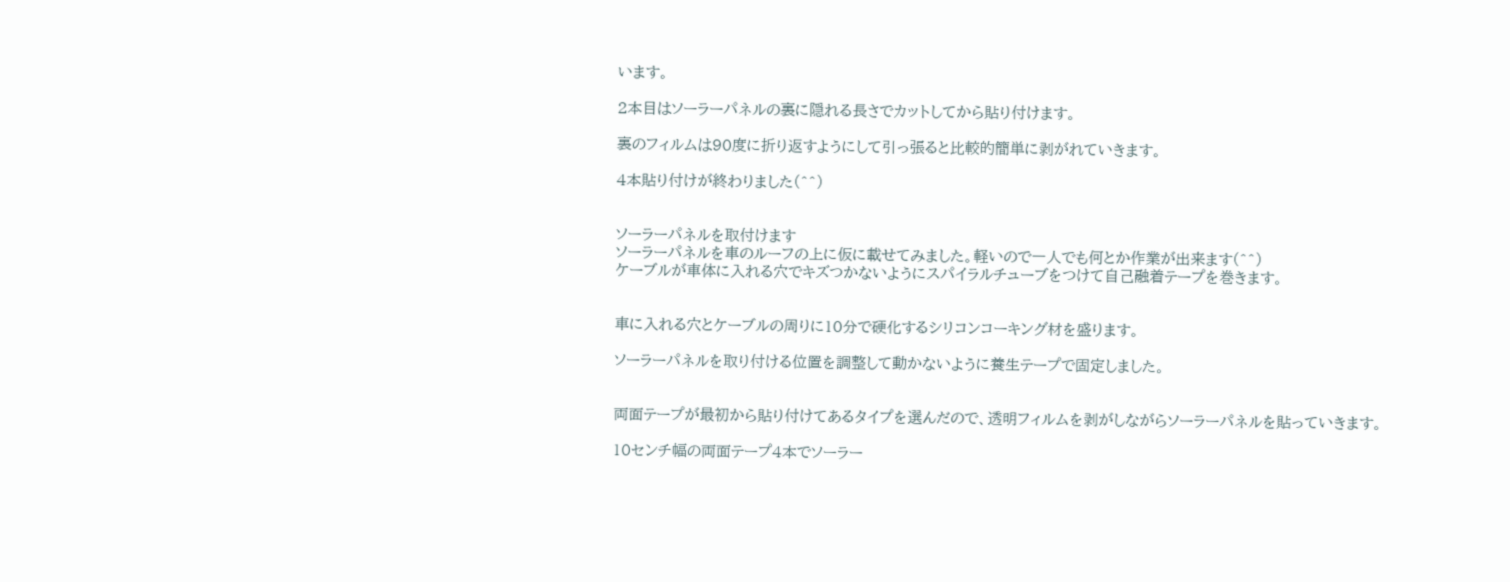います。

2本目はソーラーパネルの裏に隠れる長さでカットしてから貼り付けます。

裏のフィルムは90度に折り返すようにして引っ張ると比較的簡単に剥がれていきます。

4本貼り付けが終わりました(^^)


ソーラーパネルを取付けます
ソーラーパネルを車のルーフの上に仮に載せてみました。軽いので一人でも何とか作業が出来ます(^^)
ケーブルが車体に入れる穴でキズつかないようにスパイラルチューブをつけて自己融着テープを巻きます。


車に入れる穴とケーブルの周りに10分で硬化するシリコンコーキング材を盛ります。

ソーラーパネルを取り付ける位置を調整して動かないように養生テープで固定しました。


両面テープが最初から貼り付けてあるタイプを選んだので、透明フィルムを剥がしながらソーラーパネルを貼っていきます。

10センチ幅の両面テープ4本でソーラー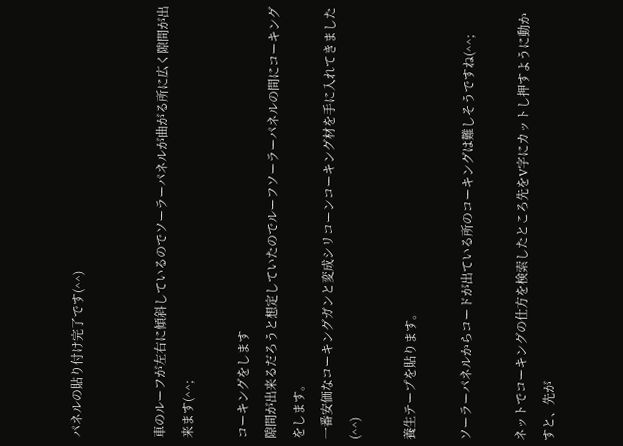パネルの貼り付け完了です(^^)


車のルーフが左右に傾斜しているのでソーラーパネルが曲がる所に広く隙間が出来ます(^^;

コーキングをします
隙間が出来るだろうと想定していたのでルーフソーラーパネルの間にコーキングをします。
一番安価なコーキングガンと変成シリコーンコーキング材を手に入れてきました(^^)

養生テープを貼ります。

ソーラーパネルからコードが出ている所のコーキングは難しそうですね(^^;

ネットでコーキングの仕方を検索したところ先をV字にカットし押すように動かすと、先が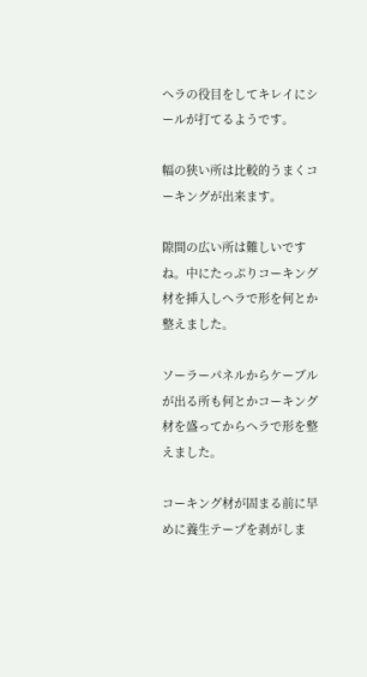ヘラの役目をしてキレイにシールが打てるようです。

幅の狭い所は比較的うまくコーキングが出来ます。

隙間の広い所は難しいですね。中にたっぷりコーキング材を挿入しヘラで形を何とか整えました。

ソーラーパネルからケーブルが出る所も何とかコーキング材を盛ってからヘラで形を整えました。

コーキング材が固まる前に早めに養生テープを剥がしま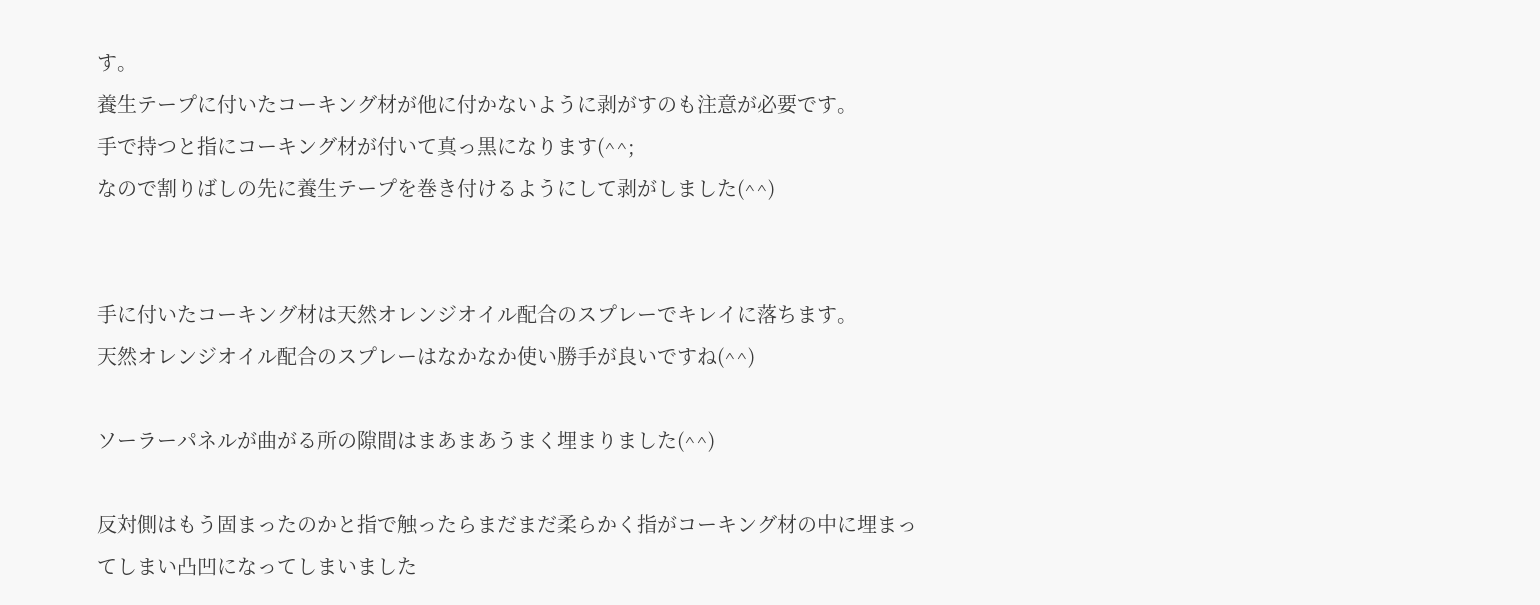す。
養生テープに付いたコーキング材が他に付かないように剥がすのも注意が必要です。
手で持つと指にコーキング材が付いて真っ黒になります(^^;
なので割りばしの先に養生テープを巻き付けるようにして剥がしました(^^)


手に付いたコーキング材は天然オレンジオイル配合のスプレーでキレイに落ちます。
天然オレンジオイル配合のスプレーはなかなか使い勝手が良いですね(^^)

ソーラーパネルが曲がる所の隙間はまあまあうまく埋まりました(^^)

反対側はもう固まったのかと指で触ったらまだまだ柔らかく指がコーキング材の中に埋まってしまい凸凹になってしまいました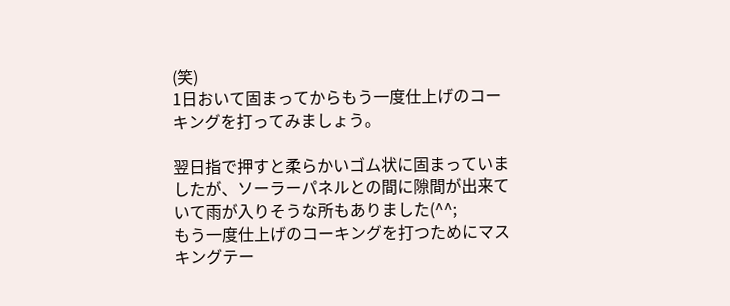(笑)
1日おいて固まってからもう一度仕上げのコーキングを打ってみましょう。

翌日指で押すと柔らかいゴム状に固まっていましたが、ソーラーパネルとの間に隙間が出来ていて雨が入りそうな所もありました(^^;
もう一度仕上げのコーキングを打つためにマスキングテー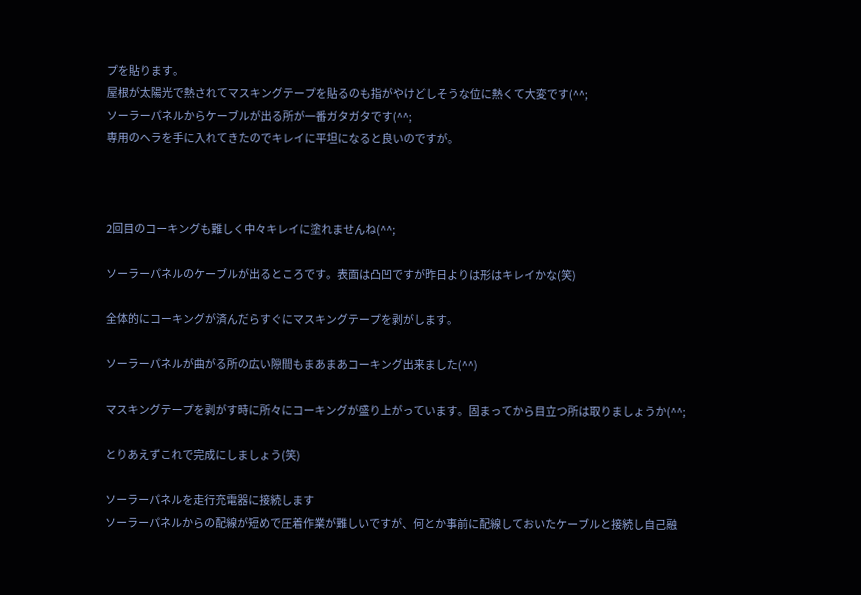プを貼ります。
屋根が太陽光で熱されてマスキングテープを貼るのも指がやけどしそうな位に熱くて大変です(^^;
ソーラーパネルからケーブルが出る所が一番ガタガタです(^^;
専用のヘラを手に入れてきたのでキレイに平坦になると良いのですが。



2回目のコーキングも難しく中々キレイに塗れませんね(^^;

ソーラーパネルのケーブルが出るところです。表面は凸凹ですが昨日よりは形はキレイかな(笑)

全体的にコーキングが済んだらすぐにマスキングテープを剥がします。

ソーラーパネルが曲がる所の広い隙間もまあまあコーキング出来ました(^^)

マスキングテープを剥がす時に所々にコーキングが盛り上がっています。固まってから目立つ所は取りましょうか(^^;

とりあえずこれで完成にしましょう(笑)

ソーラーパネルを走行充電器に接続します
ソーラーパネルからの配線が短めで圧着作業が難しいですが、何とか事前に配線しておいたケーブルと接続し自己融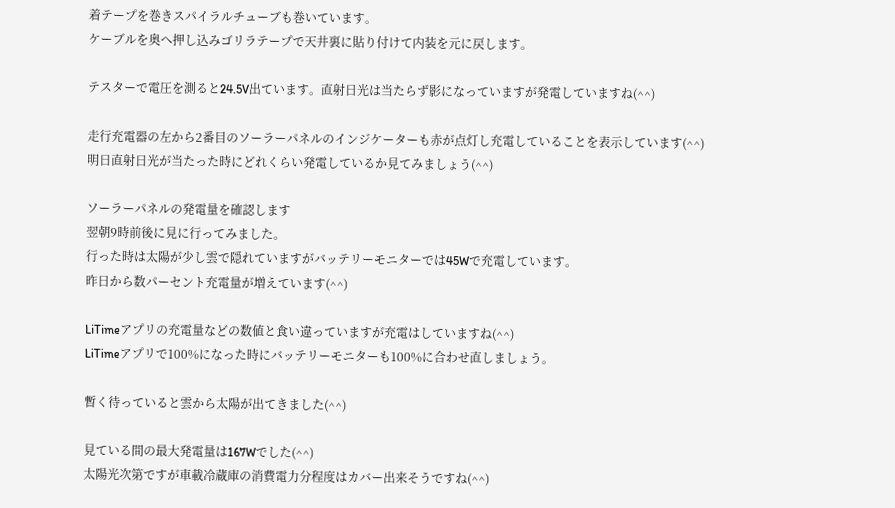着テープを巻きスパイラルチューブも巻いています。
ケーブルを奥へ押し込みゴリラテープで天井裏に貼り付けて内装を元に戻します。

テスターで電圧を測ると24.5V出ています。直射日光は当たらず影になっていますが発電していますね(^^)

走行充電器の左から2番目のソーラーパネルのインジケーターも赤が点灯し充電していることを表示しています(^^)
明日直射日光が当たった時にどれくらい発電しているか見てみましょう(^^)

ソーラーパネルの発電量を確認します
翌朝9時前後に見に行ってみました。
行った時は太陽が少し雲で隠れていますがバッテリーモニターでは45Wで充電しています。
昨日から数パーセント充電量が増えています(^^)

LiTimeアプリの充電量などの数値と食い違っていますが充電はしていますね(^^)
LiTimeアプリで100%になった時にバッテリーモニターも100%に合わせ直しましょう。

暫く待っていると雲から太陽が出てきました(^^)

見ている間の最大発電量は167Wでした(^^)
太陽光次第ですが車載冷蔵庫の消費電力分程度はカバー出来そうですね(^^)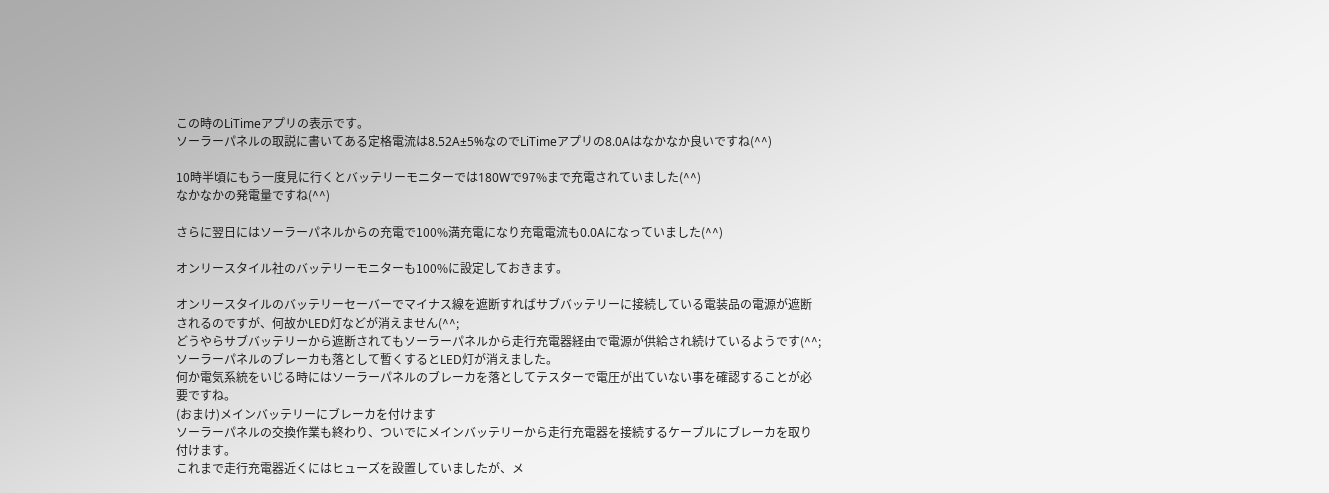この時のLiTimeアプリの表示です。
ソーラーパネルの取説に書いてある定格電流は8.52A±5%なのでLiTimeアプリの8.0Aはなかなか良いですね(^^)

10時半頃にもう一度見に行くとバッテリーモニターでは180Wで97%まで充電されていました(^^)
なかなかの発電量ですね(^^)

さらに翌日にはソーラーパネルからの充電で100%満充電になり充電電流も0.0Aになっていました(^^)

オンリースタイル社のバッテリーモニターも100%に設定しておきます。

オンリースタイルのバッテリーセーバーでマイナス線を遮断すればサブバッテリーに接続している電装品の電源が遮断されるのですが、何故かLED灯などが消えません(^^;
どうやらサブバッテリーから遮断されてもソーラーパネルから走行充電器経由で電源が供給され続けているようです(^^;
ソーラーパネルのブレーカも落として暫くするとLED灯が消えました。
何か電気系統をいじる時にはソーラーパネルのブレーカを落としてテスターで電圧が出ていない事を確認することが必要ですね。
(おまけ)メインバッテリーにブレーカを付けます
ソーラーパネルの交換作業も終わり、ついでにメインバッテリーから走行充電器を接続するケーブルにブレーカを取り付けます。
これまで走行充電器近くにはヒューズを設置していましたが、メ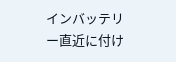インバッテリー直近に付け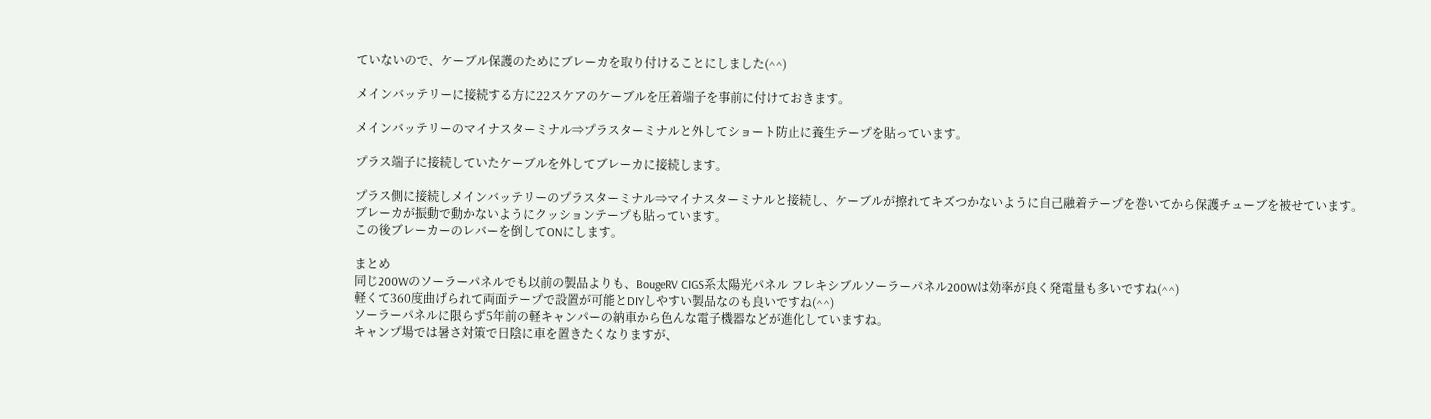ていないので、ケーブル保護のためにブレーカを取り付けることにしました(^^)

メインバッテリーに接続する方に22スケアのケーブルを圧着端子を事前に付けておきます。

メインバッテリーのマイナスターミナル⇒プラスターミナルと外してショート防止に養生テープを貼っています。

プラス端子に接続していたケーブルを外してブレーカに接続します。

プラス側に接続しメインバッテリーのプラスターミナル⇒マイナスターミナルと接続し、ケーブルが擦れてキズつかないように自己融着テープを巻いてから保護チューブを被せています。
ブレーカが振動で動かないようにクッションテープも貼っています。
この後ブレーカーのレバーを倒してONにします。

まとめ
同じ200Wのソーラーパネルでも以前の製品よりも、BougeRV CIGS系太陽光パネル フレキシブルソーラーパネル200Wは効率が良く発電量も多いですね(^^)
軽くて360度曲げられて両面テープで設置が可能とDIYしやすい製品なのも良いですね(^^)
ソーラーパネルに限らず5年前の軽キャンパーの納車から色んな電子機器などが進化していますね。
キャンプ場では暑さ対策で日陰に車を置きたくなりますが、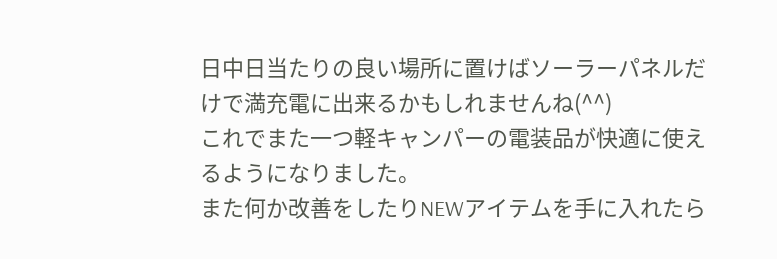日中日当たりの良い場所に置けばソーラーパネルだけで満充電に出来るかもしれませんね(^^)
これでまた一つ軽キャンパーの電装品が快適に使えるようになりました。
また何か改善をしたりNEWアイテムを手に入れたら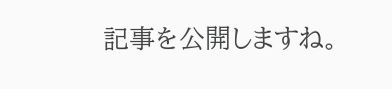記事を公開しますね。